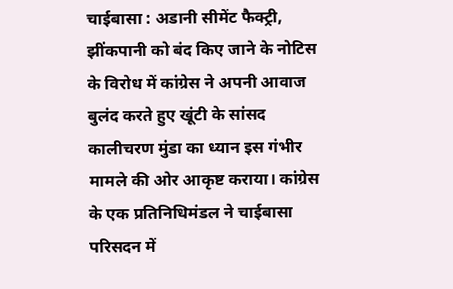चाईबासा : अडानी सीमेंट फैक्ट्री, झींकपानी को बंद किए जाने के नोटिस के विरोध में कांग्रेस ने अपनी आवाज बुलंद करते हुए खूंटी के सांसद कालीचरण मुंडा का ध्यान इस गंभीर मामले की ओर आकृष्ट कराया। कांग्रेस के एक प्रतिनिधिमंडल ने चाईबासा परिसदन में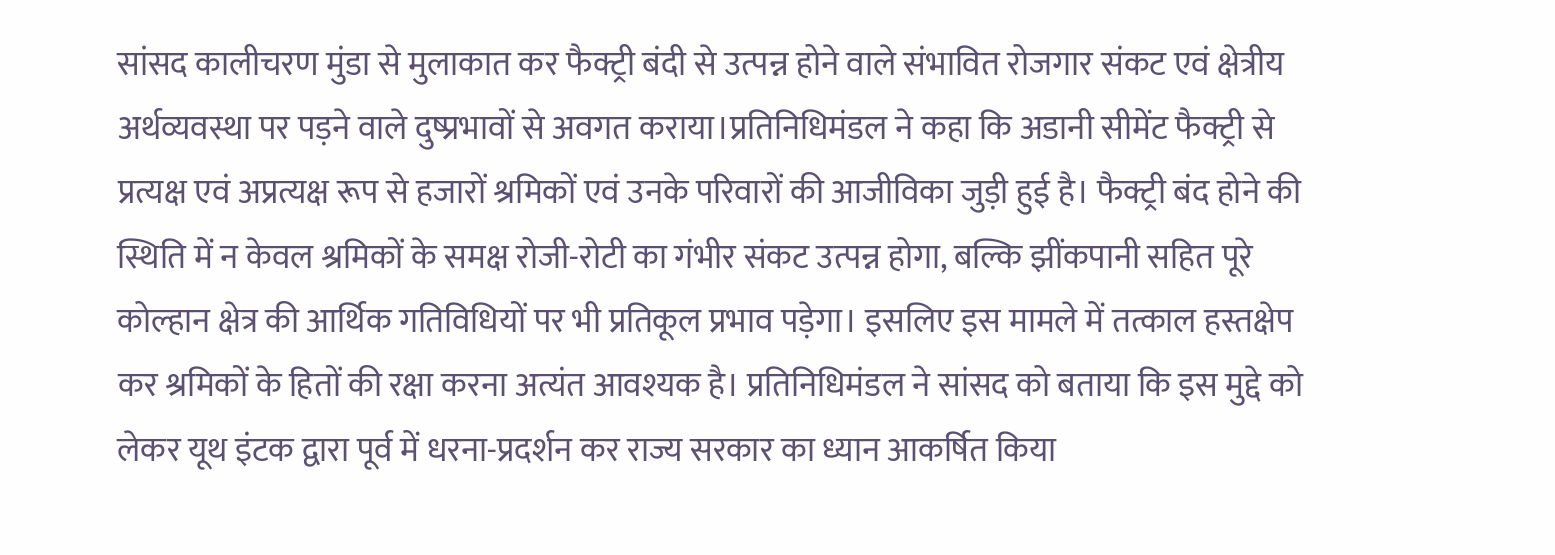सांसद कालीचरण मुंडा से मुलाकात कर फैक्ट्री बंदी से उत्पन्न होने वाले संभावित रोजगार संकट एवं क्षेत्रीय अर्थव्यवस्था पर पड़ने वाले दुष्प्रभावों से अवगत कराया।प्रतिनिधिमंडल ने कहा कि अडानी सीमेंट फैक्ट्री से प्रत्यक्ष एवं अप्रत्यक्ष रूप से हजारों श्रमिकों एवं उनके परिवारों की आजीविका जुड़ी हुई है। फैक्ट्री बंद होने की स्थिति में न केवल श्रमिकों के समक्ष रोजी-रोटी का गंभीर संकट उत्पन्न होगा, बल्कि झींकपानी सहित पूरे कोल्हान क्षेत्र की आर्थिक गतिविधियों पर भी प्रतिकूल प्रभाव पड़ेगा। इसलिए इस मामले में तत्काल हस्तक्षेप कर श्रमिकों के हितों की रक्षा करना अत्यंत आवश्यक है। प्रतिनिधिमंडल ने सांसद को बताया कि इस मुद्दे को लेकर यूथ इंटक द्वारा पूर्व में धरना-प्रदर्शन कर राज्य सरकार का ध्यान आकर्षित किया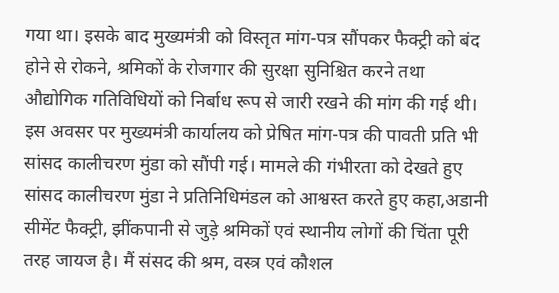गया था। इसके बाद मुख्यमंत्री को विस्तृत मांग-पत्र सौंपकर फैक्ट्री को बंद होने से रोकने, श्रमिकों के रोजगार की सुरक्षा सुनिश्चित करने तथा औद्योगिक गतिविधियों को निर्बाध रूप से जारी रखने की मांग की गई थी। इस अवसर पर मुख्यमंत्री कार्यालय को प्रेषित मांग-पत्र की पावती प्रति भी सांसद कालीचरण मुंडा को सौंपी गई। मामले की गंभीरता को देखते हुए सांसद कालीचरण मुंडा ने प्रतिनिधिमंडल को आश्वस्त करते हुए कहा,अडानी सीमेंट फैक्ट्री, झींकपानी से जुड़े श्रमिकों एवं स्थानीय लोगों की चिंता पूरी तरह जायज है। मैं संसद की श्रम, वस्त्र एवं कौशल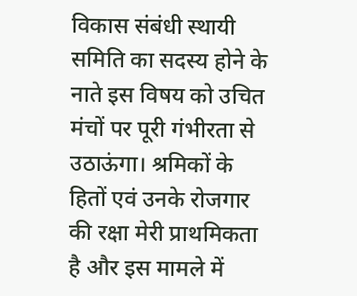विकास संबंधी स्थायी समिति का सदस्य होने के नाते इस विषय को उचित मंचों पर पूरी गंभीरता से उठाऊंगा। श्रमिकों के हितों एवं उनके रोजगार की रक्षा मेरी प्राथमिकता है और इस मामले में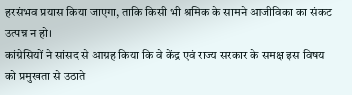हरसंभव प्रयास किया जाएगा, ताकि किसी भी श्रमिक के सामने आजीविका का संकट उत्पन्न न हो।
कांग्रेसियों ने सांसद से आग्रह किया कि वे केंद्र एवं राज्य सरकार के समक्ष इस विषय को प्रमुखता से उठाते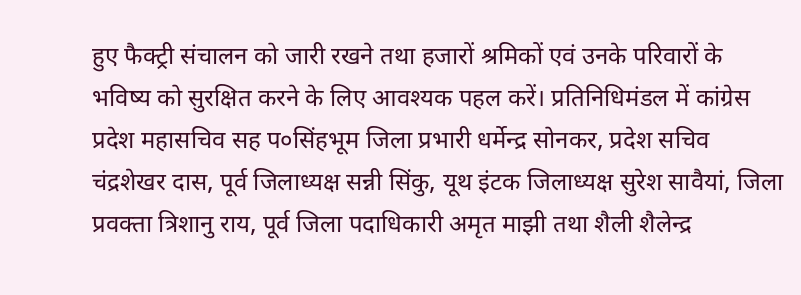हुए फैक्ट्री संचालन को जारी रखने तथा हजारों श्रमिकों एवं उनके परिवारों के भविष्य को सुरक्षित करने के लिए आवश्यक पहल करें। प्रतिनिधिमंडल में कांग्रेस प्रदेश महासचिव सह प०सिंहभूम जिला प्रभारी धर्मेन्द्र सोनकर, प्रदेश सचिव चंद्रशेखर दास, पूर्व जिलाध्यक्ष सन्नी सिंकु, यूथ इंटक जिलाध्यक्ष सुरेश सावैयां, जिला प्रवक्ता त्रिशानु राय, पूर्व जिला पदाधिकारी अमृत माझी तथा शैली शैलेन्द्र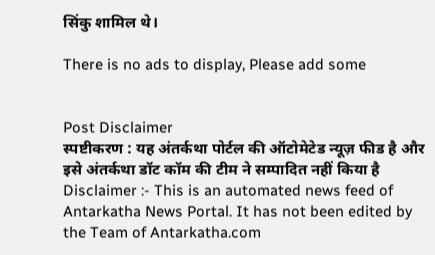सिंकु शामिल थे।

There is no ads to display, Please add some


Post Disclaimer
स्पष्टीकरण : यह अंतर्कथा पोर्टल की ऑटोमेटेड न्यूज़ फीड है और इसे अंतर्कथा डॉट कॉम की टीम ने सम्पादित नहीं किया है
Disclaimer :- This is an automated news feed of Antarkatha News Portal. It has not been edited by the Team of Antarkatha.com